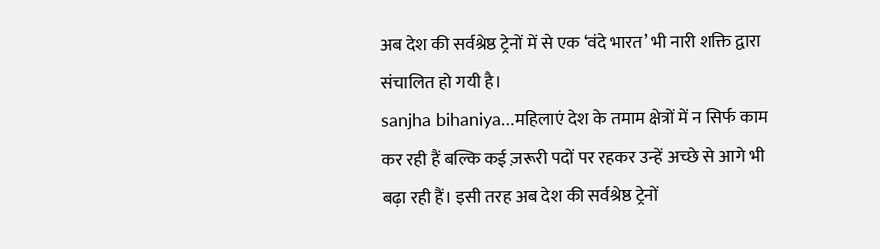अब देश की सर्वश्रेष्ठ ट्रेनों में से एक ‘वंदे भारत’ भी नारी शक्ति द्वारा संचालित हो गयी है।
sanjha bihaniya…महिलाएं देश के तमाम क्षेत्रों में न सिर्फ काम कर रही हैं बल्कि कई ज़रूरी पदों पर रहकर उन्हें अच्छे से आगे भी बढ़ा रही हैं। इसी तरह अब देश की सर्वश्रेष्ठ ट्रेनों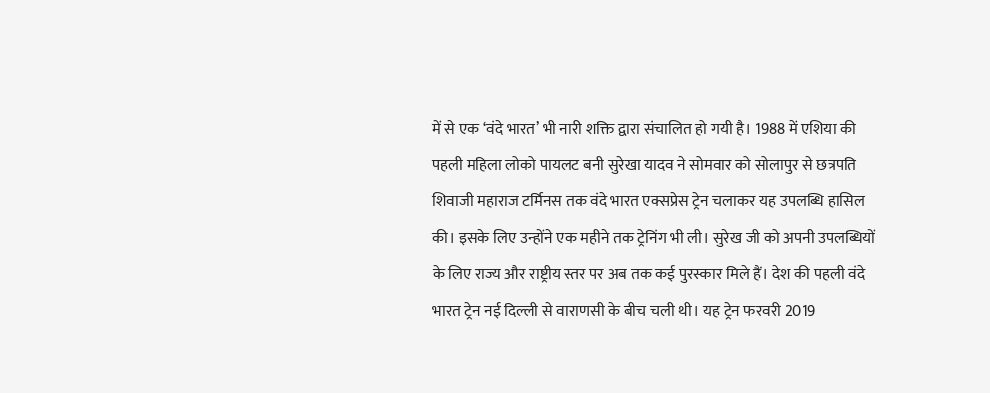में से एक ‘वंदे भारत’ भी नारी शक्ति द्वारा संचालित हो गयी है। 1988 में एशिया की पहली महिला लोको पायलट बनी सुरेखा यादव ने सोमवार को सोलापुर से छत्रपति शिवाजी महाराज टर्मिनस तक वंदे भारत एक्सप्रेस ट्रेन चलाकर यह उपलब्धि हासिल की। इसके लिए उन्होंने एक महीने तक ट्रेनिंग भी ली। सुरेख जी को अपनी उपलब्धियों के लिए राज्य और राष्ट्रीय स्तर पर अब तक कई पुरस्कार मिले हैं। देश की पहली वंदे भारत ट्रेन नई दिल्ली से वाराणसी के बीच चली थी। यह ट्रेन फरवरी 2019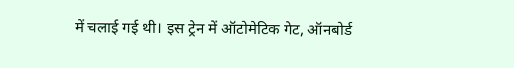में चलाई गई थी। इस ट्रेन में ऑटोमेटिक गेट, ऑनबोर्ड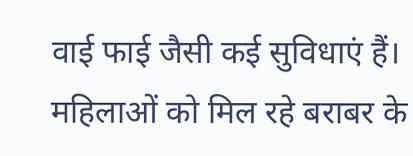वाई फाई जैसी कई सुविधाएं हैं। महिलाओं को मिल रहे बराबर के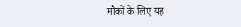मौकों के लिए यह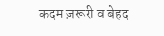कदम ज़रूरी व बेहद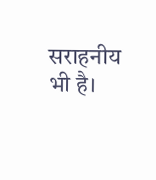सराहनीय भी है।